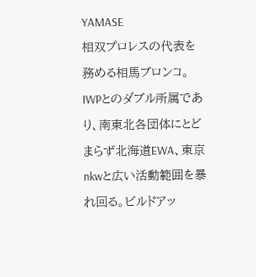YAMASE
相双プロレスの代表を務める相馬ブロンコ。IWPとのダブル所属であり、南東北各団体にとどまらず北海道EWA、東京nkwと広い活動範囲を暴れ回る。ビルドアッ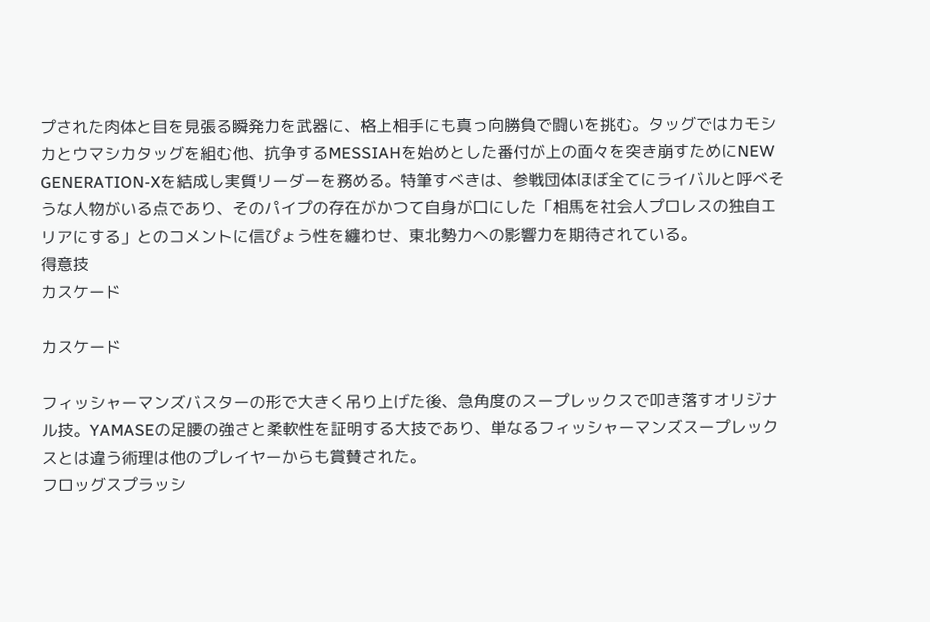プされた肉体と目を見張る瞬発力を武器に、格上相手にも真っ向勝負で闘いを挑む。タッグではカモシカとウマシカタッグを組む他、抗争するMESSIAHを始めとした番付が上の面々を突き崩すためにNEW GENERATION‐Xを結成し実質リーダーを務める。特筆すべきは、参戦団体ほぼ全てにライバルと呼べそうな人物がいる点であり、そのパイプの存在がかつて自身が口にした「相馬を社会人プロレスの独自エリアにする」とのコメントに信ぴょう性を纏わせ、東北勢力への影響力を期待されている。
得意技
カスケード

カスケード

フィッシャーマンズバスターの形で大きく吊り上げた後、急角度のスープレックスで叩き落すオリジナル技。YAMASEの足腰の強さと柔軟性を証明する大技であり、単なるフィッシャーマンズスープレックスとは違う術理は他のプレイヤーからも賞賛された。
フロッグスプラッシ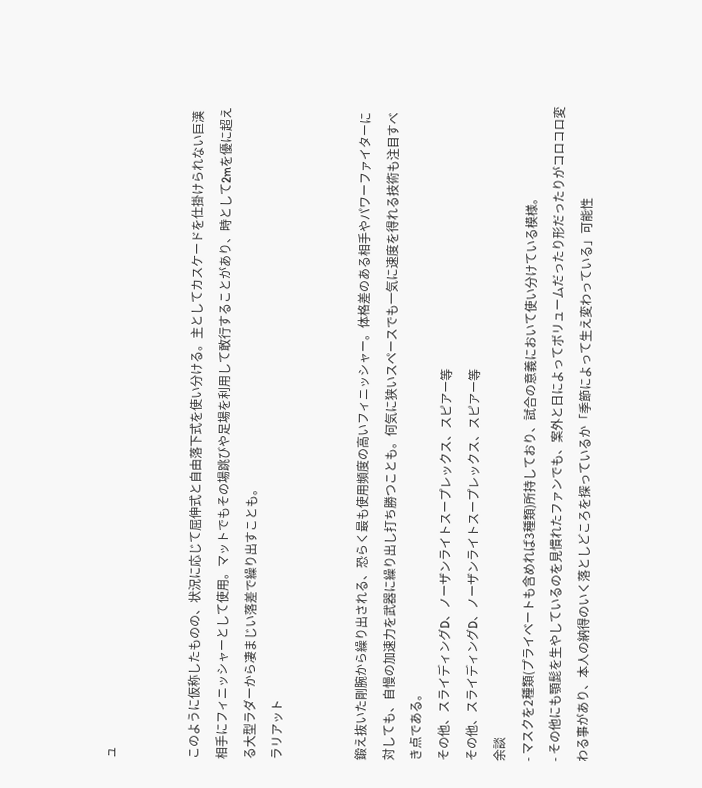ュ


このように仮称したものの、状況に応じて屈伸式と自由落下式を使い分ける。主としてカスケードを仕掛けられない巨漢相手にフィニッシャーとして使用。マットでもその場跳びや足場を利用して敢行することがあり、時として2mを優に超える大型ラダーから凄まじい落差で繰り出すことも。
ラリアット


鍛え抜いた剛腕から繰り出される、恐らく最も使用頻度の高いフィニッシャー。体格差のある相手やパワーファイターに対しても、自慢の加速力を武器に繰り出し打ち勝つことも。何気に狭いスペースでも一気に速度を得れる技術も注目すべき点である。
その他、スライディングD、ノーザンライトスープレックス、スピアー等
その他、スライディングD、ノーザンライトスープレックス、スピアー等
余談
- マスクを2種類(プライベートも含めれば3種類)所持しており、試合の意義において使い分けている模様。
- その他にも顎髭を生やしているのを見慣れたファンでも、案外と日によってボリュームだったり形だったりがコロコロ変わる事があり、本人の納得のいく落としどころを探っているか「季節によって生え変わっている」可能性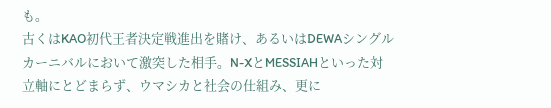も。
古くはKAO初代王者決定戦進出を賭け、あるいはDEWAシングルカーニバルにおいて激突した相手。N-XとMESSIAHといった対立軸にとどまらず、ウマシカと社会の仕組み、更に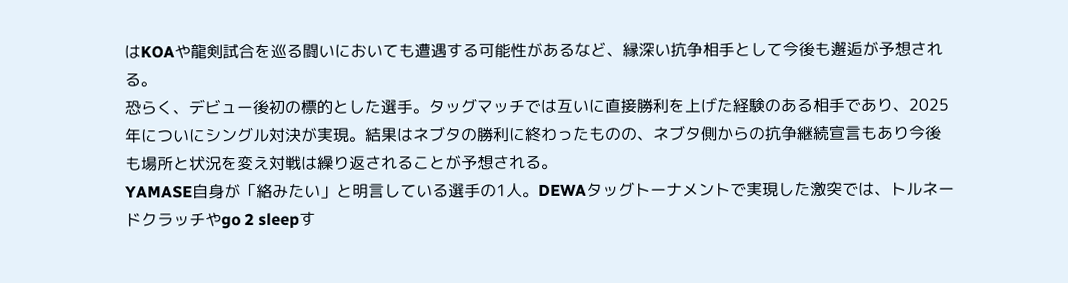はKOAや龍剣試合を巡る闘いにおいても遭遇する可能性があるなど、縁深い抗争相手として今後も邂逅が予想される。
恐らく、デビュー後初の標的とした選手。タッグマッチでは互いに直接勝利を上げた経験のある相手であり、2025年についにシングル対決が実現。結果はネブタの勝利に終わったものの、ネブタ側からの抗争継続宣言もあり今後も場所と状況を変え対戦は繰り返されることが予想される。
YAMASE自身が「絡みたい」と明言している選手の1人。DEWAタッグトーナメントで実現した激突では、トルネードクラッチやgo 2 sleepす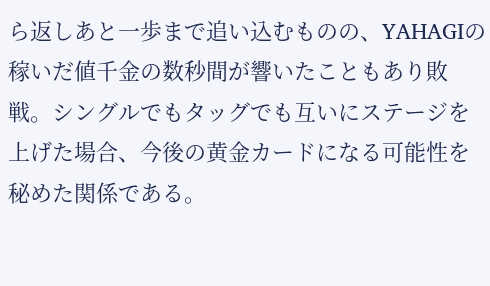ら返しあと一歩まで追い込むものの、YAHAGIの稼いだ値千金の数秒間が響いたこともあり敗戦。シングルでもタッグでも互いにステージを上げた場合、今後の黄金カードになる可能性を秘めた関係である。